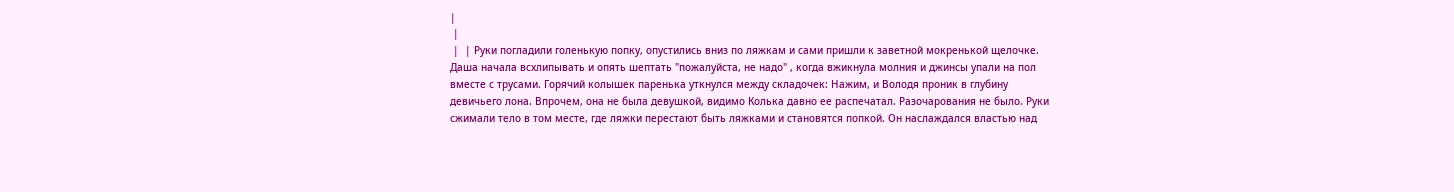|
 |
 |  | Руки погладили голенькую попку, опустились вниз по ляжкам и сами пришли к заветной мокренькой щелочке. Даша начала всхлипывать и опять шептать "пожалуйста, не надо" , когда вжикнула молния и джинсы упали на пол вместе с трусами. Горячий колышек паренька уткнулся между складочек: Нажим, и Володя проник в глубину девичьего лона. Впрочем, она не была девушкой, видимо Колька давно ее распечатал. Разочарования не было. Руки сжимали тело в том месте, где ляжки перестают быть ляжками и становятся попкой. Он наслаждался властью над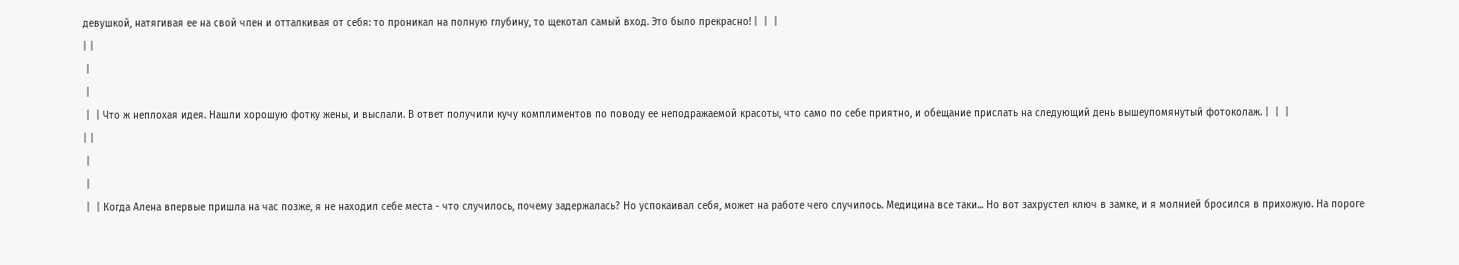девушкой, натягивая ее на свой член и отталкивая от себя: то проникал на полную глубину, то щекотал самый вход. Это было прекрасно! |  |  |
| |
 |
 |
 |  | Что ж неплохая идея. Нашли хорошую фотку жены, и выслали. В ответ получили кучу комплиментов по поводу ее неподражаемой красоты, что само по себе приятно, и обещание прислать на следующий день вышеупомянутый фотоколаж. |  |  |
| |
 |
 |
 |  | Когда Алена впервые пришла на час позже, я не находил себе места - что случилось, почему задержалась? Но успокаивал себя, может на работе чего случилось. Медицина все таки... Но вот захрустел ключ в замке, и я молнией бросился в прихожую. На пороге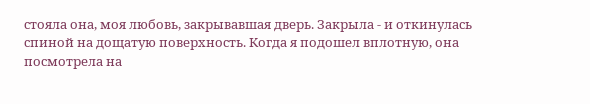стояла она, моя любовь, закрывавшая дверь. Закрыла - и откинулась спиной на дощатую поверхность. Когда я подошел вплотную, она посмотрела на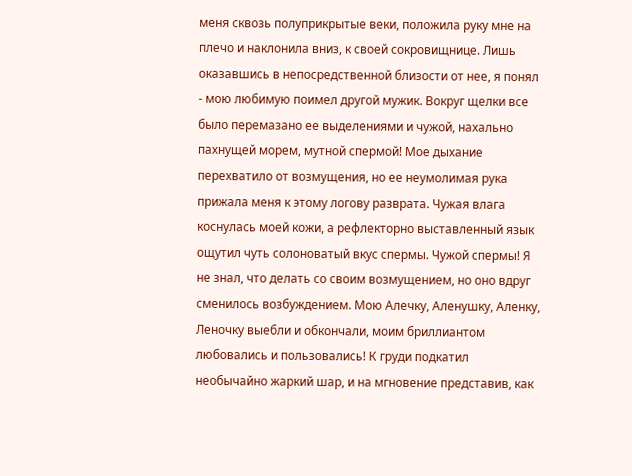меня сквозь полуприкрытые веки, положила руку мне на плечо и наклонила вниз, к своей сокровищнице. Лишь оказавшись в непосредственной близости от нее, я понял - мою любимую поимел другой мужик. Вокруг щелки все было перемазано ее выделениями и чужой, нахально пахнущей морем, мутной спермой! Мое дыхание перехватило от возмущения, но ее неумолимая рука прижала меня к этому логову разврата. Чужая влага коснулась моей кожи, а рефлекторно выставленный язык ощутил чуть солоноватый вкус спермы. Чужой спермы! Я не знал, что делать со своим возмущением, но оно вдруг сменилось возбуждением. Мою Алечку, Аленушку, Аленку, Леночку выебли и обкончали, моим бриллиантом любовались и пользовались! К груди подкатил необычайно жаркий шар, и на мгновение представив, как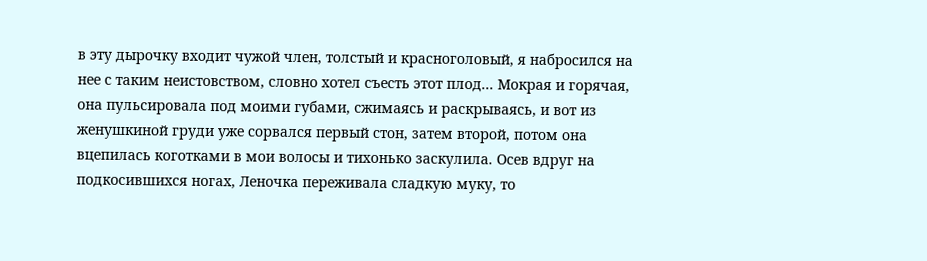в эту дырочку входит чужой член, толстый и красноголовый, я набросился на нее с таким неистовством, словно хотел съесть этот плод... Мокрая и горячая, она пульсировала под моими губами, сжимаясь и раскрываясь, и вот из женушкиной груди уже сорвался первый стон, затем второй, потом она вцепилась коготками в мои волосы и тихонько заскулила. Осев вдруг на подкосившихся ногах, Леночка переживала сладкую муку, то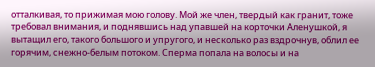отталкивая, то прижимая мою голову. Мой же член, твердый как гранит, тоже требовал внимания, и поднявшись над упавшей на корточки Аленушкой, я вытащил его, такого большого и упругого, и несколько раз вздрочнув, облил ее горячим, снежно-белым потоком. Сперма попала на волосы и на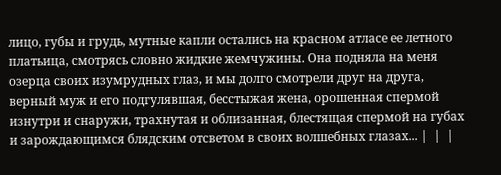лицо, губы и грудь, мутные капли остались на красном атласе ее летного платьица, смотрясь словно жидкие жемчужины. Она подняла на меня озерца своих изумрудных глаз, и мы долго смотрели друг на друга, верный муж и его подгулявшая, бесстыжая жена, орошенная спермой изнутри и снаружи, трахнутая и облизанная, блестящая спермой на губах и зарождающимся блядским отсветом в своих волшебных глазах... |  |  |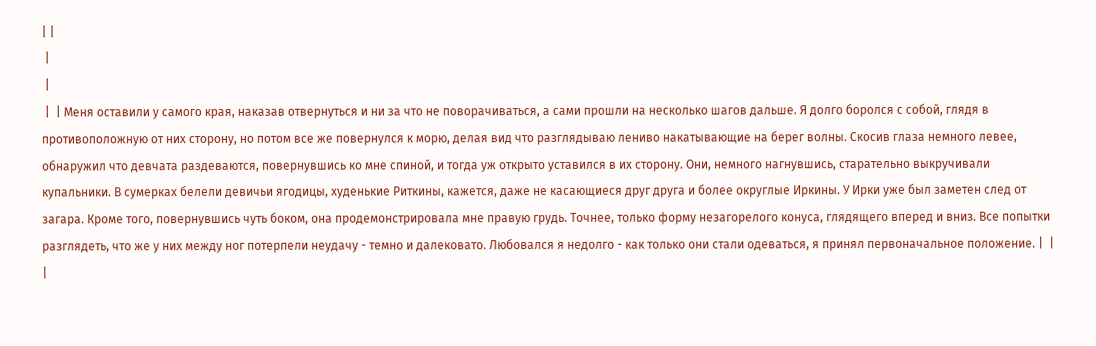| |
 |
 |
 |  | Меня оставили у самого края, наказав отвернуться и ни за что не поворачиваться, а сами прошли на несколько шагов дальше. Я долго боролся с собой, глядя в противоположную от них сторону, но потом все же повернулся к морю, делая вид что разглядываю лениво накатывающие на берег волны. Скосив глаза немного левее, обнаружил что девчата раздеваются, повернувшись ко мне спиной, и тогда уж открыто уставился в их сторону. Они, немного нагнувшись, старательно выкручивали купальники. В сумерках белели девичьи ягодицы, худенькие Риткины, кажется, даже не касающиеся друг друга и более округлые Иркины. У Ирки уже был заметен след от загара. Кроме того, повернувшись чуть боком, она продемонстрировала мне правую грудь. Точнее, только форму незагорелого конуса, глядящего вперед и вниз. Все попытки разглядеть, что же у них между ног потерпели неудачу - темно и далековато. Любовался я недолго - как только они стали одеваться, я принял первоначальное положение. |  |  |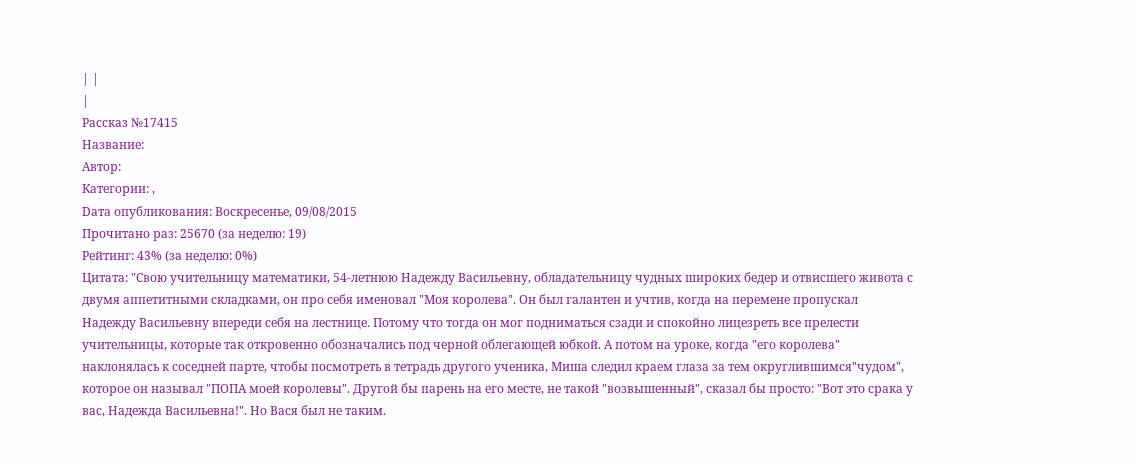| |
|
Рассказ №17415
Название:
Автор:
Категории: ,
Dата опубликования: Воскресенье, 09/08/2015
Прочитано раз: 25670 (за неделю: 19)
Рейтинг: 43% (за неделю: 0%)
Цитата: "Свою учительницу математики, 54-летнюю Надежду Васильевну, обладательницу чудных широких бедер и отвисшего живота с двумя аппетитными складками, он про себя именовал "Моя королева". Он был галантен и учтив, когда на перемене пропускал Надежду Васильевну впереди себя на лестнице. Потому что тогда он мог подниматься сзади и спокойно лицезреть все прелести учительницы, которые так откровенно обозначались под черной облегающей юбкой. А потом на уроке, когда "его королева" наклонялась к соседней парте, чтобы посмотреть в тетрадь другого ученика, Миша следил краем глаза за тем округлившимся"чудом", которое он называл "ПОПА моей королевы". Другой бы парень на его месте, не такой "возвышенный", сказал бы просто: "Вот это срака у вас, Надежда Васильевна!". Но Вася был не таким.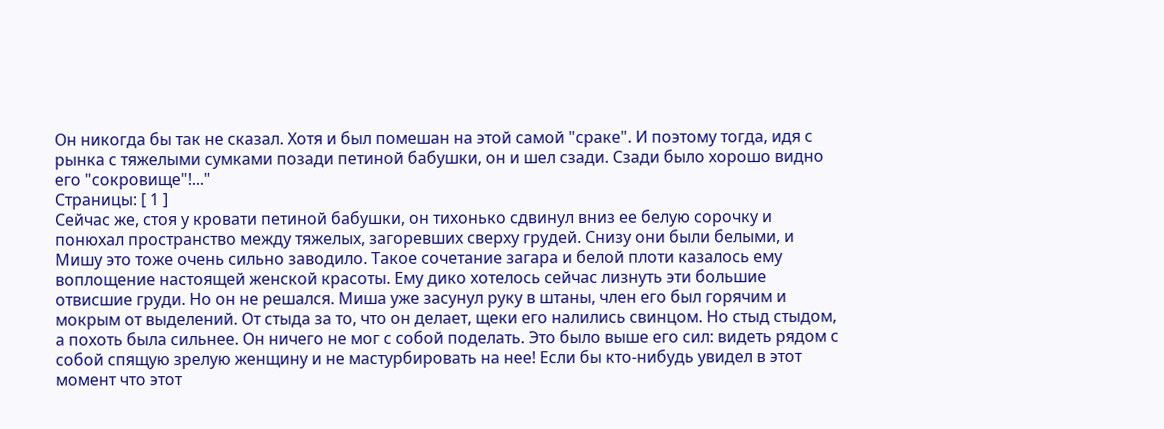Он никогда бы так не сказал. Хотя и был помешан на этой самой "сраке". И поэтому тогда, идя с рынка с тяжелыми сумками позади петиной бабушки, он и шел сзади. Сзади было хорошо видно его "сокровище"!..."
Страницы: [ 1 ]
Сейчас же, стоя у кровати петиной бабушки, он тихонько сдвинул вниз ее белую сорочку и понюхал пространство между тяжелых, загоревших сверху грудей. Снизу они были белыми, и Мишу это тоже очень сильно заводило. Такое сочетание загара и белой плоти казалось ему воплощение настоящей женской красоты. Ему дико хотелось сейчас лизнуть эти большие отвисшие груди. Но он не решался. Миша уже засунул руку в штаны, член его был горячим и мокрым от выделений. От стыда за то, что он делает, щеки его налились свинцом. Но стыд стыдом, а похоть была сильнее. Он ничего не мог с собой поделать. Это было выше его сил: видеть рядом с собой спящую зрелую женщину и не мастурбировать на нее! Если бы кто-нибудь увидел в этот момент что этот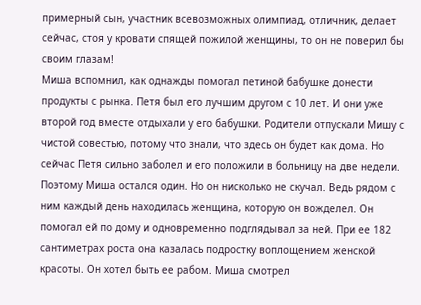примерный сын, участник всевозможных олимпиад, отличник, делает сейчас, стоя у кровати спящей пожилой женщины, то он не поверил бы своим глазам!
Миша вспомнил, как однажды помогал петиной бабушке донести продукты с рынка. Петя был его лучшим другом с 10 лет. И они уже второй год вместе отдыхали у его бабушки. Родители отпускали Мишу с чистой совестью, потому что знали, что здесь он будет как дома. Но сейчас Петя сильно заболел и его положили в больницу на две недели. Поэтому Миша остался один. Но он нисколько не скучал. Ведь рядом с ним каждый день находилась женщина, которую он вожделел. Он помогал ей по дому и одновременно подглядывал за ней. При ее 182 сантиметрах роста она казалась подростку воплощением женской красоты. Он хотел быть ее рабом. Миша смотрел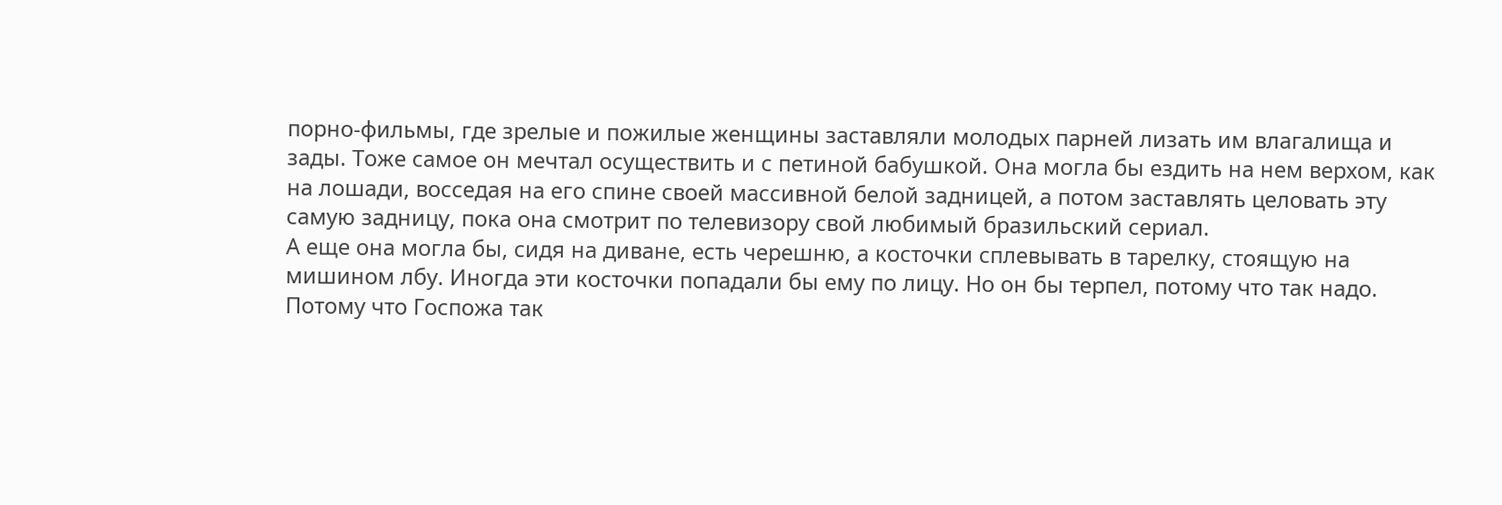порно-фильмы, где зрелые и пожилые женщины заставляли молодых парней лизать им влагалища и зады. Тоже самое он мечтал осуществить и с петиной бабушкой. Она могла бы ездить на нем верхом, как на лошади, восседая на его спине своей массивной белой задницей, а потом заставлять целовать эту самую задницу, пока она смотрит по телевизору свой любимый бразильский сериал.
А еще она могла бы, сидя на диване, есть черешню, а косточки сплевывать в тарелку, стоящую на мишином лбу. Иногда эти косточки попадали бы ему по лицу. Но он бы терпел, потому что так надо. Потому что Госпожа так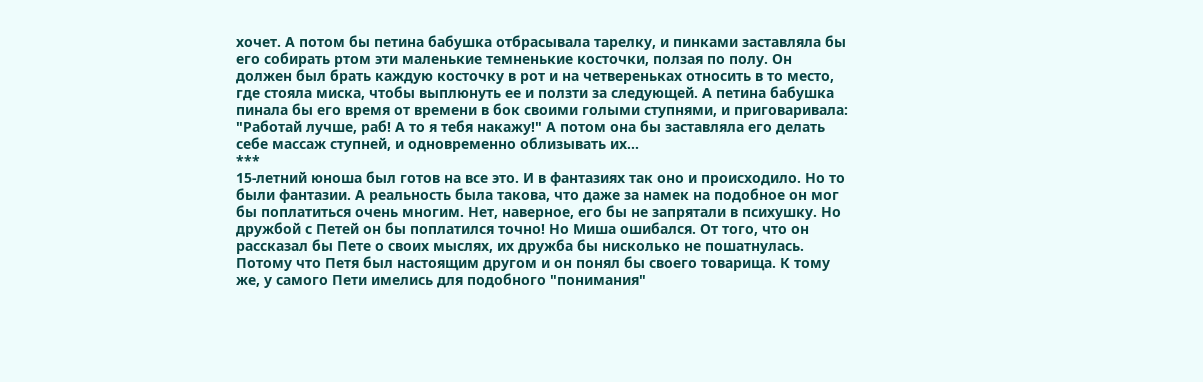хочет. А потом бы петина бабушка отбрасывала тарелку, и пинками заставляла бы его собирать ртом эти маленькие темненькие косточки, ползая по полу. Он должен был брать каждую косточку в рот и на четвереньках относить в то место, где стояла миска, чтобы выплюнуть ее и ползти за следующей. А петина бабушка пинала бы его время от времени в бок своими голыми ступнями, и приговаривала: "Работай лучше, раб! А то я тебя накажу!" А потом она бы заставляла его делать себе массаж ступней, и одновременно облизывать их...
***
15-летний юноша был готов на все это. И в фантазиях так оно и происходило. Но то были фантазии. А реальность была такова, что даже за намек на подобное он мог бы поплатиться очень многим. Нет, наверное, его бы не запрятали в психушку. Но дружбой с Петей он бы поплатился точно! Но Миша ошибался. От того, что он рассказал бы Пете о своих мыслях, их дружба бы нисколько не пошатнулась. Потому что Петя был настоящим другом и он понял бы своего товарища. К тому же, у самого Пети имелись для подобного "понимания"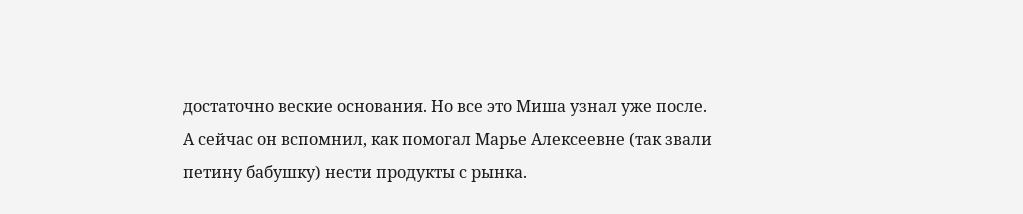достаточно веские основания. Но все это Миша узнал уже после.
А сейчас он вспомнил, как помогал Марье Алексеевне (так звали петину бабушку) нести продукты с рынка.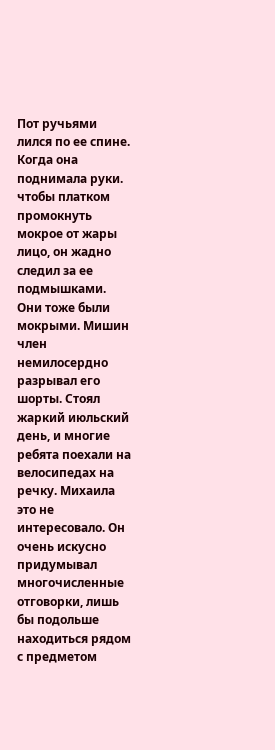Пот ручьями лился по ее спине. Когда она поднимала руки. чтобы платком промокнуть мокрое от жары лицо, он жадно следил за ее подмышками. Они тоже были мокрыми. Мишин член немилосердно разрывал его шорты. Стоял жаркий июльский день, и многие ребята поехали на велосипедах на речку. Михаила это не интересовало. Он очень искусно придумывал многочисленные отговорки, лишь бы подольше находиться рядом с предметом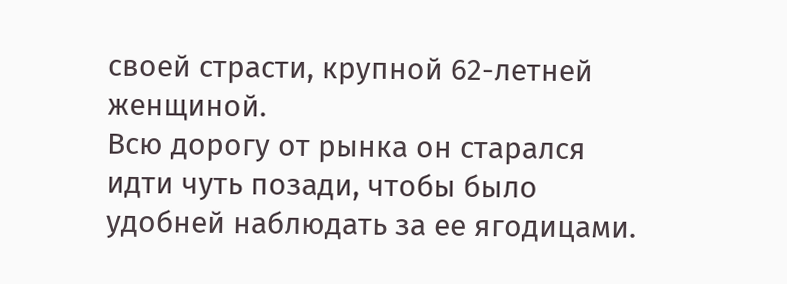своей страсти, крупной 62-летней женщиной.
Всю дорогу от рынка он старался идти чуть позади, чтобы было удобней наблюдать за ее ягодицами.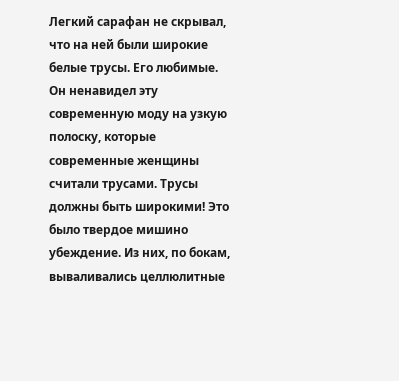Легкий сарафан не скрывал, что на ней были широкие белые трусы. Его любимые.
Он ненавидел эту современную моду на узкую полоску, которые современные женщины считали трусами. Трусы должны быть широкими! Это было твердое мишино убеждение. Из них, по бокам, вываливались целлюлитные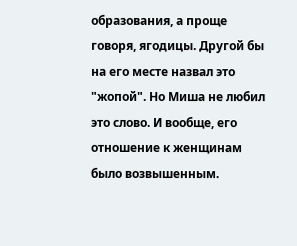образования, а проще говоря, ягодицы. Другой бы на его месте назвал это "жопой". Но Миша не любил это слово. И вообще, его отношение к женщинам было возвышенным.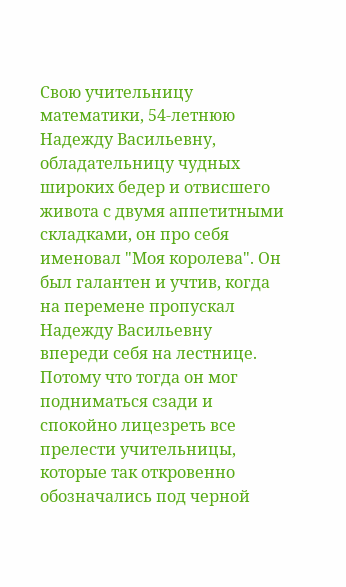Свою учительницу математики, 54-летнюю Надежду Васильевну, обладательницу чудных широких бедер и отвисшего живота с двумя аппетитными складками, он про себя именовал "Моя королева". Он был галантен и учтив, когда на перемене пропускал Надежду Васильевну впереди себя на лестнице. Потому что тогда он мог подниматься сзади и спокойно лицезреть все прелести учительницы, которые так откровенно обозначались под черной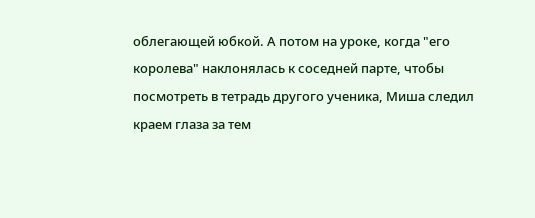облегающей юбкой. А потом на уроке, когда "его королева" наклонялась к соседней парте, чтобы посмотреть в тетрадь другого ученика, Миша следил краем глаза за тем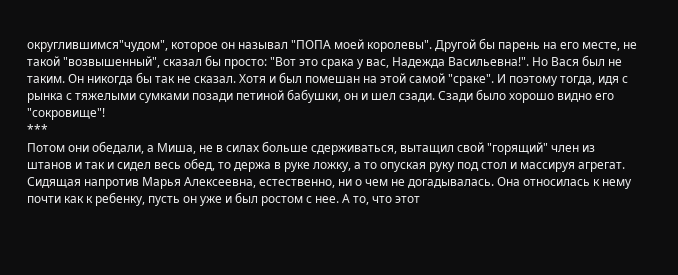округлившимся"чудом", которое он называл "ПОПА моей королевы". Другой бы парень на его месте, не такой "возвышенный", сказал бы просто: "Вот это срака у вас, Надежда Васильевна!". Но Вася был не таким. Он никогда бы так не сказал. Хотя и был помешан на этой самой "сраке". И поэтому тогда, идя с рынка с тяжелыми сумками позади петиной бабушки, он и шел сзади. Сзади было хорошо видно его "сокровище"!
***
Потом они обедали, а Миша, не в силах больше сдерживаться, вытащил свой "горящий" член из штанов и так и сидел весь обед, то держа в руке ложку, а то опуская руку под стол и массируя агрегат. Сидящая напротив Марья Алексеевна, естественно, ни о чем не догадывалась. Она относилась к нему почти как к ребенку, пусть он уже и был ростом с нее. А то, что этот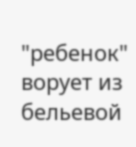"ребенок" ворует из бельевой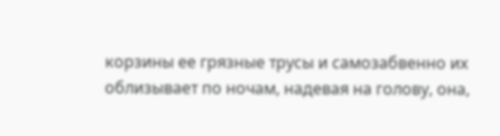корзины ее грязные трусы и самозабвенно их облизывает по ночам, надевая на голову, она,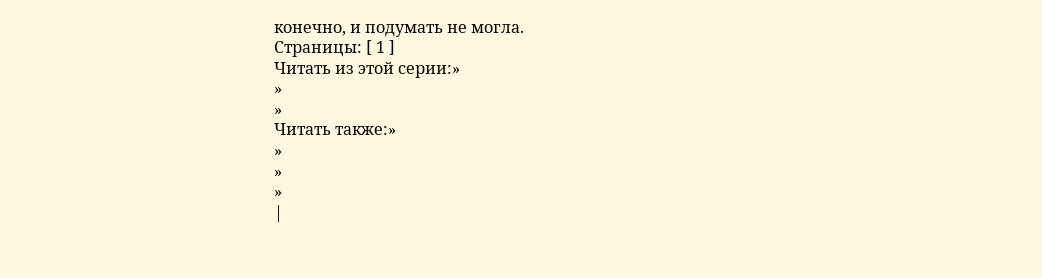конечно, и подумать не могла.
Страницы: [ 1 ]
Читать из этой серии:»
»
»
Читать также:»
»
»
»
|